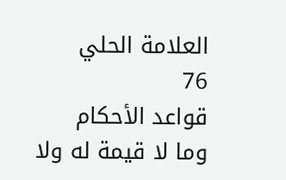العلامة الحلي
76
قواعد الأحكام
وما لا قيمة له ولا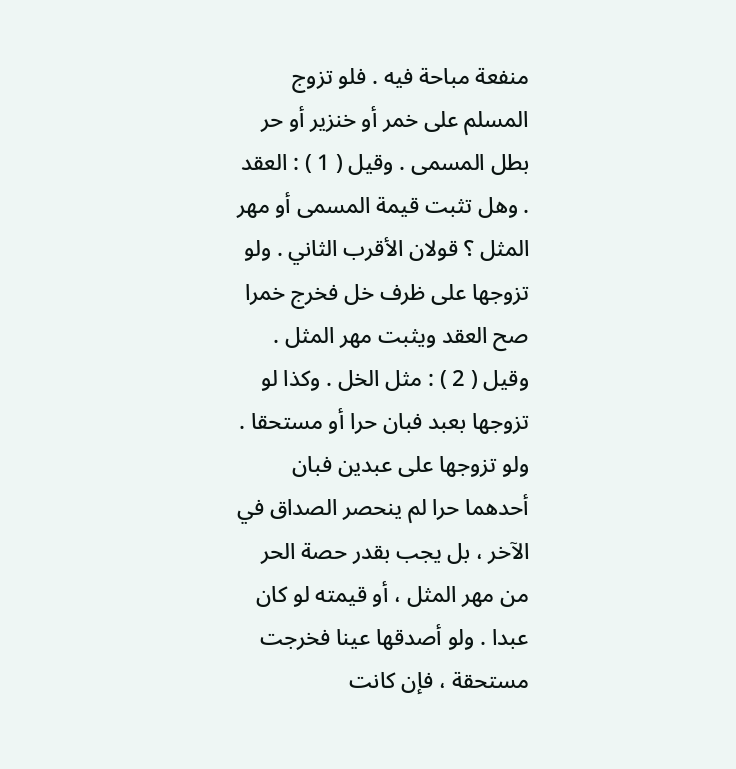منفعة مباحة فيه . فلو تزوج المسلم على خمر أو خنزير أو حر بطل المسمى . وقيل ( 1 ) : العقد . وهل تثبت قيمة المسمى أو مهر المثل ؟ قولان الأقرب الثاني . ولو تزوجها على ظرف خل فخرج خمرا صح العقد ويثبت مهر المثل . وقيل ( 2 ) : مثل الخل . وكذا لو تزوجها بعبد فبان حرا أو مستحقا . ولو تزوجها على عبدين فبان أحدهما حرا لم ينحصر الصداق في الآخر ، بل يجب بقدر حصة الحر من مهر المثل ، أو قيمته لو كان عبدا . ولو أصدقها عينا فخرجت مستحقة ، فإن كانت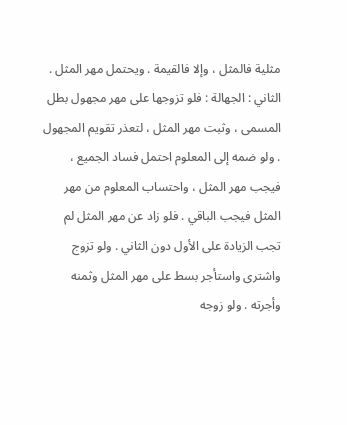مثلية فالمثل ، وإلا فالقيمة . ويحتمل مهر المثل . الثاني : الجهالة : فلو تزوجها على مهر مجهول بطل المسمى ، وثبت مهر المثل ، لتعذر تقويم المجهول . ولو ضمه إلى المعلوم احتمل فساد الجميع ، فيجب مهر المثل ، واحتساب المعلوم من مهر المثل فيجب الباقي . فلو زاد عن مهر المثل لم تجب الزيادة على الأول دون الثاني . ولو تزوج واشترى واستأجر بسط على مهر المثل وثمنه وأجرته . ولو زوجه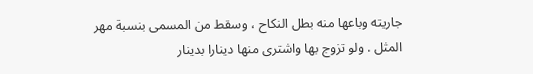جاريته وباعها منه بطل النكاح ، وسقط من المسمى بنسبة مهر المثل . ولو تزوج بها واشترى منها دينارا بدينار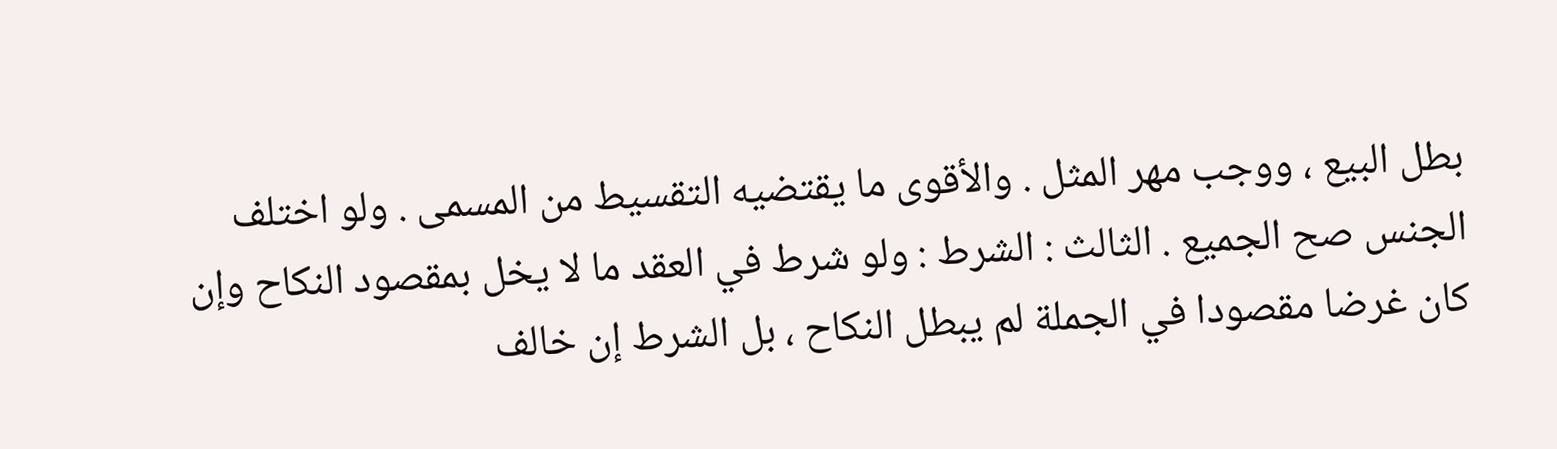بطل البيع ، ووجب مهر المثل . والأقوى ما يقتضيه التقسيط من المسمى . ولو اختلف الجنس صح الجميع . الثالث : الشرط : ولو شرط في العقد ما لا يخل بمقصود النكاح وإن كان غرضا مقصودا في الجملة لم يبطل النكاح ، بل الشرط إن خالف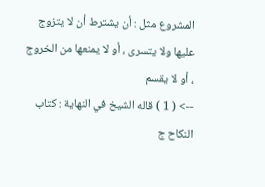المشروع مثل : أن يشترط أن لا يتزوج عليها ولا يتسرى ، أو لا يمنعها من الخروج ، أو لا يقسم
--> ( 1 ) قاله الشيخ في النهاية : كتاب النكاح ج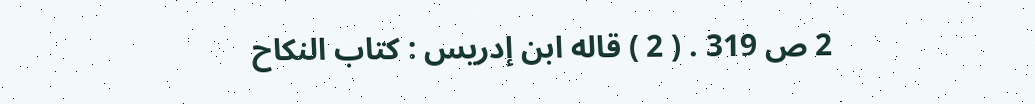2 ص 319 . ( 2 ) قاله ابن إدريس : كتاب النكاح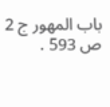باب المهور ج 2 ص 593 .